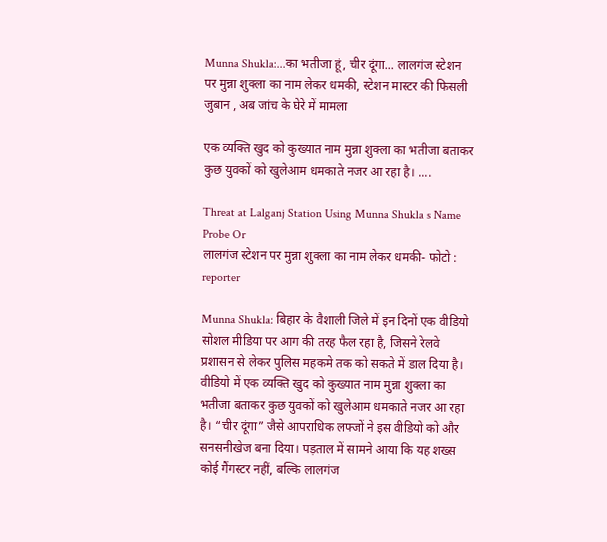Munna Shukla:...का भतीजा हूं, चीर दूंगा... लालगंज स्टेशन पर मुन्ना शुक्ला का नाम लेकर धमकी, स्टेशन मास्टर की फिसली जुबान , अब जांच के घेरे में मामला

एक व्यक्ति खुद को कुख्यात नाम मुन्ना शुक्ला का भतीजा बताकर कुछ युवकों को खुलेआम धमकाते नजर आ रहा है। ....

Threat at Lalganj Station Using Munna Shukla s Name Probe Or
लालगंज स्टेशन पर मुन्ना शुक्ला का नाम लेकर धमकी- फोटो : reporter

Munna Shukla: बिहार के वैशाली जिले में इन दिनों एक वीडियो सोशल मीडिया पर आग की तरह फैल रहा है, जिसने रेलवे प्रशासन से लेकर पुलिस महकमे तक को सकते में डाल दिया है। वीडियो में एक व्यक्ति खुद को कुख्यात नाम मुन्ना शुक्ला का भतीजा बताकर कुछ युवकों को खुलेआम धमकाते नजर आ रहा है। “चीर दूंगा” जैसे आपराधिक लफ्जों ने इस वीडियो को और सनसनीखेज बना दिया। पड़ताल में सामने आया कि यह शख्स कोई गैंगस्टर नहीं, बल्कि लालगंज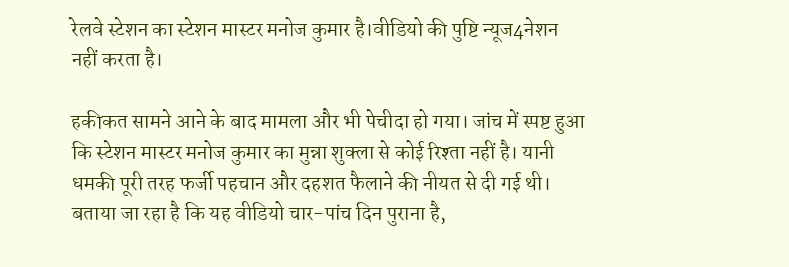रेलवे स्टेशन का स्टेशन मास्टर मनोज कुमार है।वीडियो की पुष्टि न्यूज4नेशन नहीं करता है।

हकीकत सामने आने के बाद मामला और भी पेचीदा हो गया। जांच में स्पष्ट हुआ कि स्टेशन मास्टर मनोज कुमार का मुन्ना शुक्ला से कोई रिश्ता नहीं है। यानी धमकी पूरी तरह फर्जी पहचान और दहशत फैलाने की नीयत से दी गई थी। बताया जा रहा है कि यह वीडियो चार-पांच दिन पुराना है,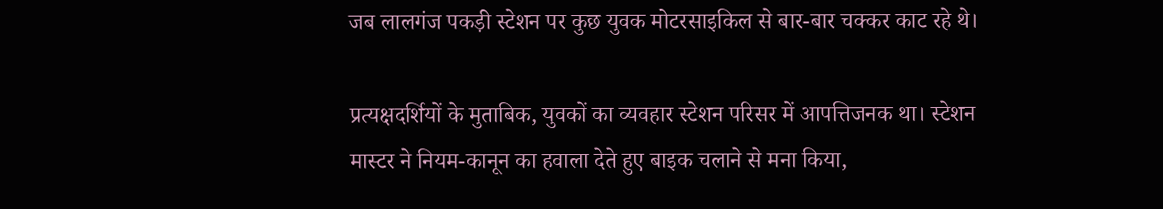जब लालगंज पकड़ी स्टेशन पर कुछ युवक मोटरसाइकिल से बार-बार चक्कर काट रहे थे।

प्रत्यक्षदर्शियों के मुताबिक, युवकों का व्यवहार स्टेशन परिसर में आपत्तिजनक था। स्टेशन मास्टर ने नियम-कानून का हवाला देते हुए बाइक चलाने से मना किया,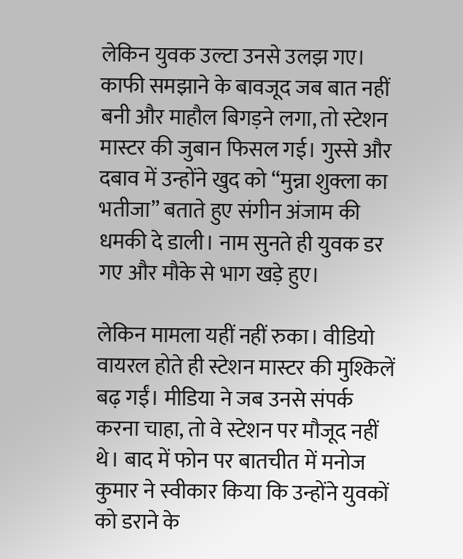लेकिन युवक उल्टा उनसे उलझ गए। काफी समझाने के बावजूद जब बात नहीं बनी और माहौल बिगड़ने लगा, तो स्टेशन मास्टर की जुबान फिसल गई। गुस्से और दबाव में उन्होंने खुद को “मुन्ना शुक्ला का भतीजा” बताते हुए संगीन अंजाम की धमकी दे डाली। नाम सुनते ही युवक डर गए और मौके से भाग खड़े हुए।

लेकिन मामला यहीं नहीं रुका। वीडियो वायरल होते ही स्टेशन मास्टर की मुश्किलें बढ़ गईं। मीडिया ने जब उनसे संपर्क करना चाहा, तो वे स्टेशन पर मौजूद नहीं थे। बाद में फोन पर बातचीत में मनोज कुमार ने स्वीकार किया कि उन्होंने युवकों को डराने के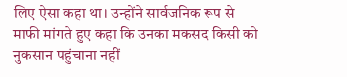लिए ऐसा कहा था। उन्होंने सार्वजनिक रूप से माफी मांगते हुए कहा कि उनका मकसद किसी को नुकसान पहुंचाना नहीं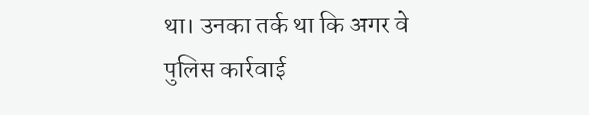था। उनका तर्क था कि अगर वे पुलिस कार्रवाई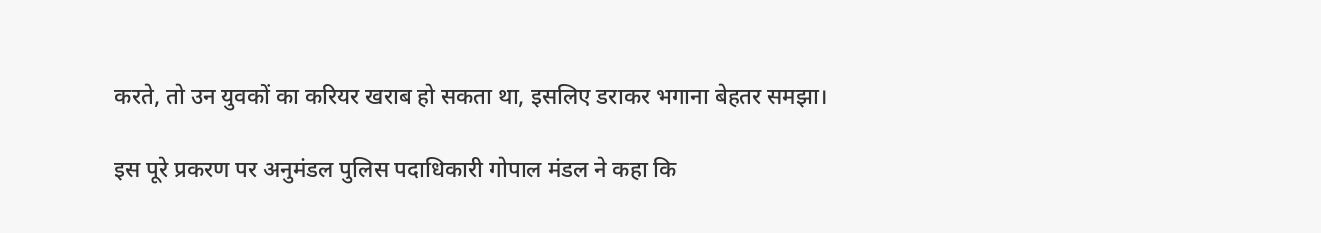करते, तो उन युवकों का करियर खराब हो सकता था, इसलिए डराकर भगाना बेहतर समझा।

इस पूरे प्रकरण पर अनुमंडल पुलिस पदाधिकारी गोपाल मंडल ने कहा कि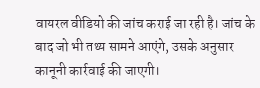वायरल वीडियो की जांच कराई जा रही है। जांच के बाद जो भी तथ्य सामने आएंगे, उसके अनुसार कानूनी कार्रवाई की जाएगी।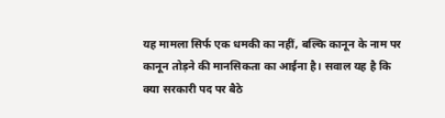यह मामला सिर्फ एक धमकी का नहीं, बल्कि कानून के नाम पर कानून तोड़ने की मानसिकता का आईना है। सवाल यह है कि क्या सरकारी पद पर बैठे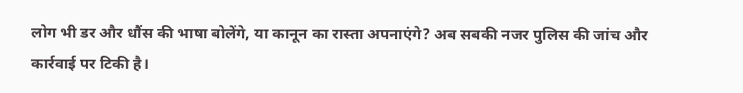लोग भी डर और धौंस की भाषा बोलेंगे, या कानून का रास्ता अपनाएंगे? अब सबकी नजर पुलिस की जांच और कार्रवाई पर टिकी है।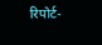रिपोर्ट-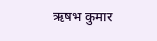ऋषभ कुमार